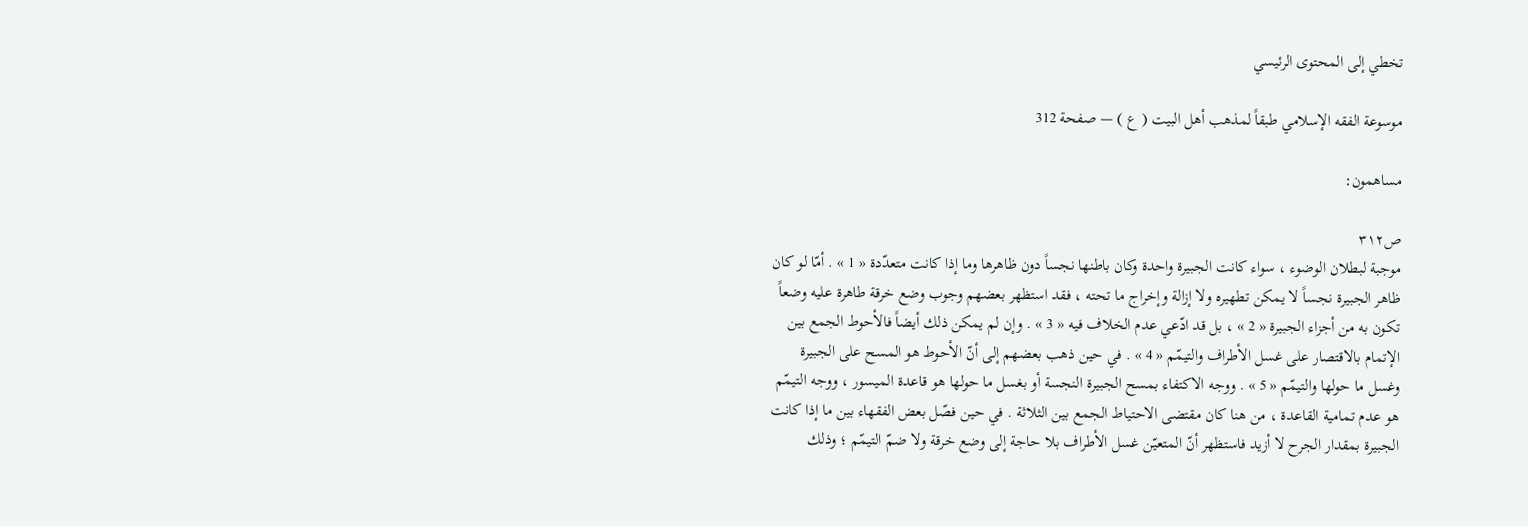تخطي إلى المحتوى الرئيسي

موسوعة الفقه الإسلامي طبقاً لمذهب أهل البيت ( ع ) — صفحة 312

مساهمون:

ص٣١٢
موجبة لبطلان الوضوء ، سواء كانت الجبيرة واحدة وكان باطنها نجساً دون ظاهرها وما إذا كانت متعدّدة « 1 » . أمّا لو كان ظاهر الجبيرة نجساً لا يمكن تطهيره ولا إزالة وإخراج ما تحته ، فقد استظهر بعضهم وجوب وضع خرقة طاهرة عليه وضعاً تكون به من أجزاء الجبيرة « 2 » ، بل قد ادّعي عدم الخلاف فيه « 3 » . وإن لم يمكن ذلك أيضاً فالأحوط الجمع بين الإتمام بالاقتصار على غسل الأطراف والتيمّم « 4 » . في حين ذهب بعضهم إلى أنّ الأحوط هو المسح على الجبيرة وغسل ما حولها والتيمّم « 5 » . ووجه الاكتفاء بمسح الجبيرة النجسة أو بغسل ما حولها هو قاعدة الميسور ، ووجه التيمّم هو عدم تمامية القاعدة ، من هنا كان مقتضى الاحتياط الجمع بين الثلاثة . في حين فصّل بعض الفقهاء بين ما إذا كانت الجبيرة بمقدار الجرح لا أزيد فاستظهر أنّ المتعيّن غسل الأطراف بلا حاجة إلى وضع خرقة ولا ضمّ التيمّم ؛ وذلك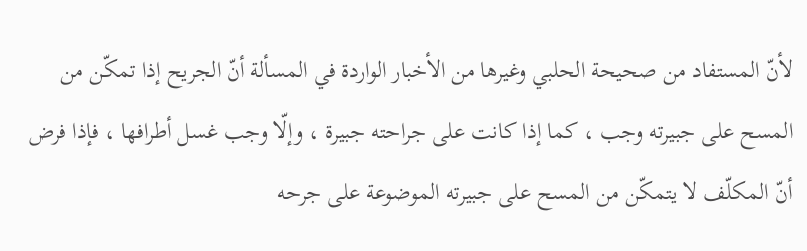لأنّ المستفاد من صحيحة الحلبي وغيرها من الأخبار الواردة في المسألة أنّ الجريح إذا تمكّن من المسح على جبيرته وجب ، كما إذا كانت على جراحته جبيرة ، وإلّا وجب غسل أطرافها ، فإذا فرض أنّ المكلّف لا يتمكّن من المسح على جبيرته الموضوعة على جرحه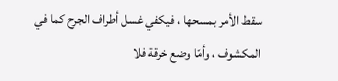سقط الأمر بمسحها ، فيكفي غسل أطراف الجرح كما في المكشوف ، وأمّا وضع خرقة فلا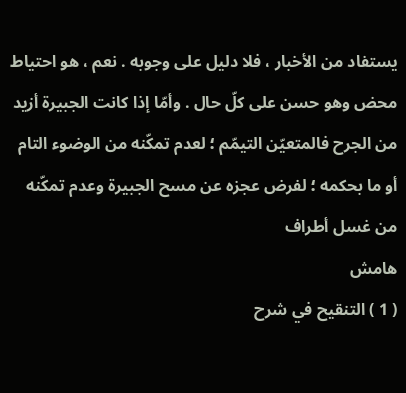يستفاد من الأخبار ، فلا دليل على وجوبه . نعم ، هو احتياط محض وهو حسن على كلّ حال . وأمّا إذا كانت الجبيرة أزيد من الجرح فالمتعيّن التيمّم ؛ لعدم تمكّنه من الوضوء التام أو ما بحكمه ؛ لفرض عجزه عن مسح الجبيرة وعدم تمكّنه من غسل أطراف
هامش
( 1 ) التنقيح في شرح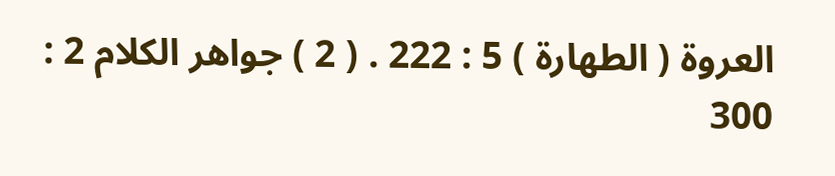العروة ( الطهارة ) 5 : 222 . ( 2 ) جواهر الكلام 2 : 300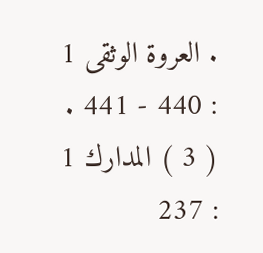. العروة الوثقى 1 : 440 - 441 . ( 3 ) المدارك 1 : 237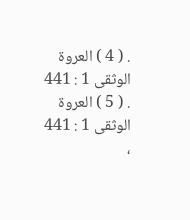. ( 4 ) العروة الوثقى 1 : 441 . ( 5 ) العروة الوثقى 1 : 441 ،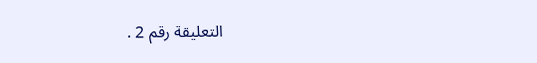التعليقة رقم 2 .